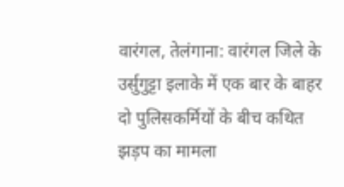वारंगल, तेलंगाना: वारंगल जिले के उर्सुगुट्टा इलाके में एक बार के बाहर दो पुलिसकर्मियों के बीच कथित झड़प का मामला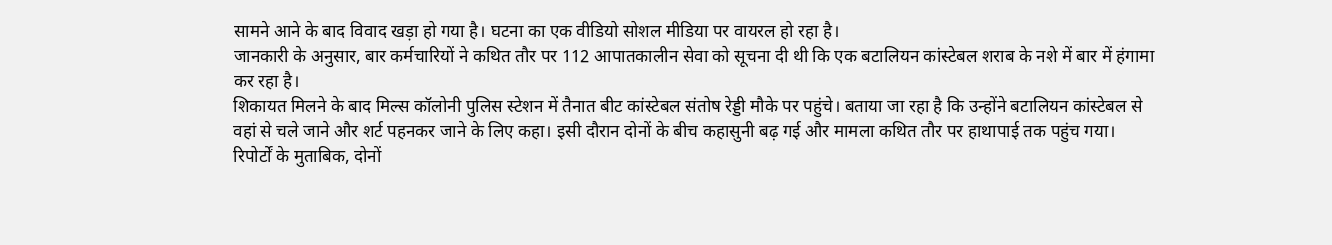सामने आने के बाद विवाद खड़ा हो गया है। घटना का एक वीडियो सोशल मीडिया पर वायरल हो रहा है।
जानकारी के अनुसार, बार कर्मचारियों ने कथित तौर पर 112 आपातकालीन सेवा को सूचना दी थी कि एक बटालियन कांस्टेबल शराब के नशे में बार में हंगामा कर रहा है।
शिकायत मिलने के बाद मिल्स कॉलोनी पुलिस स्टेशन में तैनात बीट कांस्टेबल संतोष रेड्डी मौके पर पहुंचे। बताया जा रहा है कि उन्होंने बटालियन कांस्टेबल से वहां से चले जाने और शर्ट पहनकर जाने के लिए कहा। इसी दौरान दोनों के बीच कहासुनी बढ़ गई और मामला कथित तौर पर हाथापाई तक पहुंच गया।
रिपोर्टों के मुताबिक, दोनों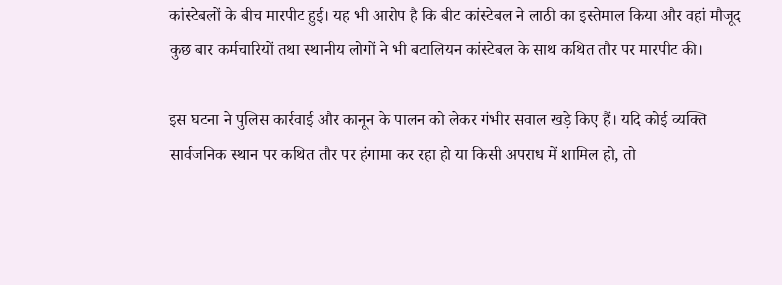कांस्टेबलों के बीच मारपीट हुई। यह भी आरोप है कि बीट कांस्टेबल ने लाठी का इस्तेमाल किया और वहां मौजूद कुछ बार कर्मचारियों तथा स्थानीय लोगों ने भी बटालियन कांस्टेबल के साथ कथित तौर पर मारपीट की।

इस घटना ने पुलिस कार्रवाई और कानून के पालन को लेकर गंभीर सवाल खड़े किए हैं। यदि कोई व्यक्ति सार्वजनिक स्थान पर कथित तौर पर हंगामा कर रहा हो या किसी अपराध में शामिल हो, तो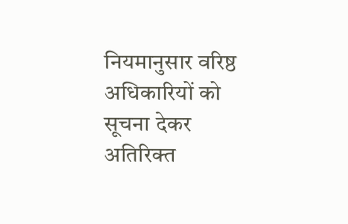नियमानुसार वरिष्ठ अधिकारियों को सूचना देकर अतिरिक्त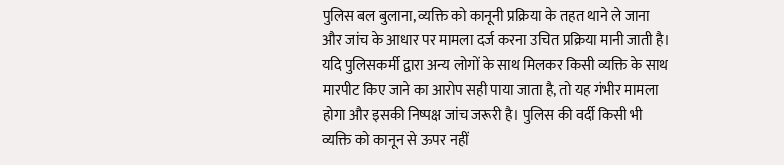पुलिस बल बुलाना, व्यक्ति को कानूनी प्रक्रिया के तहत थाने ले जाना और जांच के आधार पर मामला दर्ज करना उचित प्रक्रिया मानी जाती है।
यदि पुलिसकर्मी द्वारा अन्य लोगों के साथ मिलकर किसी व्यक्ति के साथ मारपीट किए जाने का आरोप सही पाया जाता है, तो यह गंभीर मामला होगा और इसकी निष्पक्ष जांच जरूरी है। पुलिस की वर्दी किसी भी व्यक्ति को कानून से ऊपर नहीं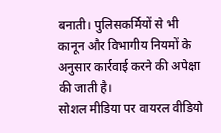बनाती। पुलिसकर्मियों से भी कानून और विभागीय नियमों के अनुसार कार्रवाई करने की अपेक्षा की जाती है।
सोशल मीडिया पर वायरल वीडियो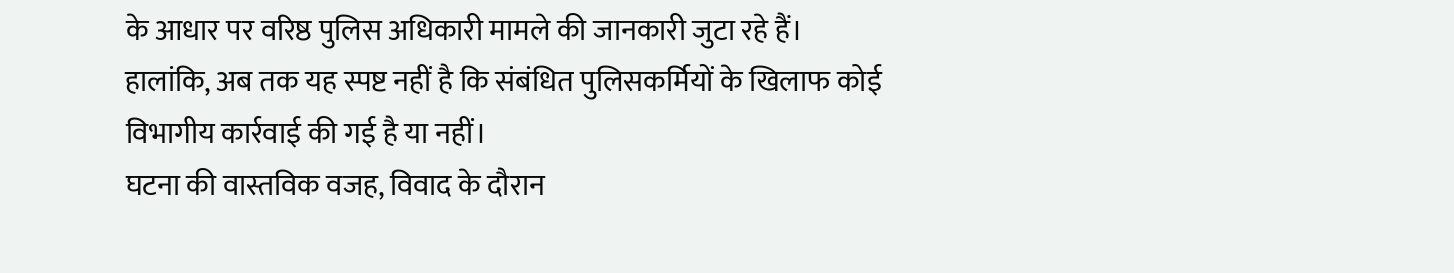के आधार पर वरिष्ठ पुलिस अधिकारी मामले की जानकारी जुटा रहे हैं। हालांकि, अब तक यह स्पष्ट नहीं है कि संबंधित पुलिसकर्मियों के खिलाफ कोई विभागीय कार्रवाई की गई है या नहीं।
घटना की वास्तविक वजह, विवाद के दौरान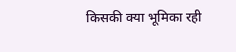किसकी क्या भूमिका रही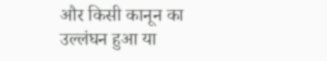और किसी कानून का उल्लंघन हुआ या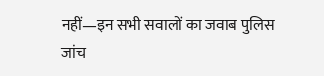नहीं—इन सभी सवालों का जवाब पुलिस जांच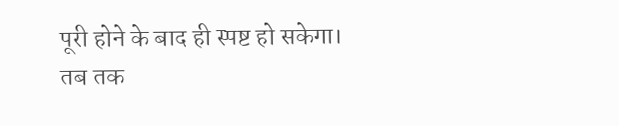पूरी होने के बाद ही स्पष्ट हो सकेगा। तब तक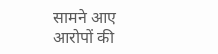सामने आए आरोपों की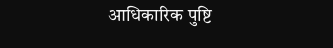आधिकारिक पुष्टि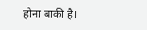होना बाकी है।